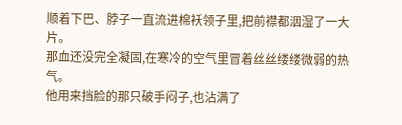顺着下巴、脖子一直流进棉袄领子里,把前襟都洇湿了一大片。
那血还没完全凝固,在寒冷的空气里冒着丝丝缕缕微弱的热气。
他用来挡脸的那只破手闷子,也沾满了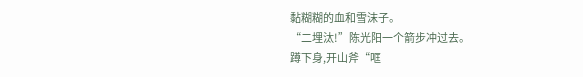黏糊糊的血和雪沫子。
“二埋汰!”陈光阳一个箭步冲过去。
蹲下身,开山斧“哐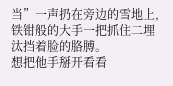当”一声扔在旁边的雪地上,铁钳般的大手一把抓住二埋汰挡着脸的胳膊。
想把他手掰开看看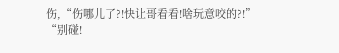伤,“伤哪儿了?!快让哥看看!啥玩意咬的?!”
“别碰!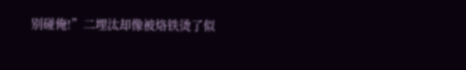别碰俺!”二埋汰却像被烙铁烫了似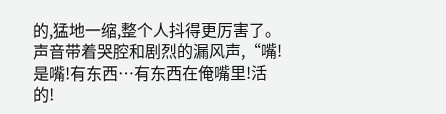的,猛地一缩,整个人抖得更厉害了。
声音带着哭腔和剧烈的漏风声,“嘴!是嘴!有东西…有东西在俺嘴里!活的!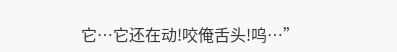它…它还在动!咬俺舌头!呜…”